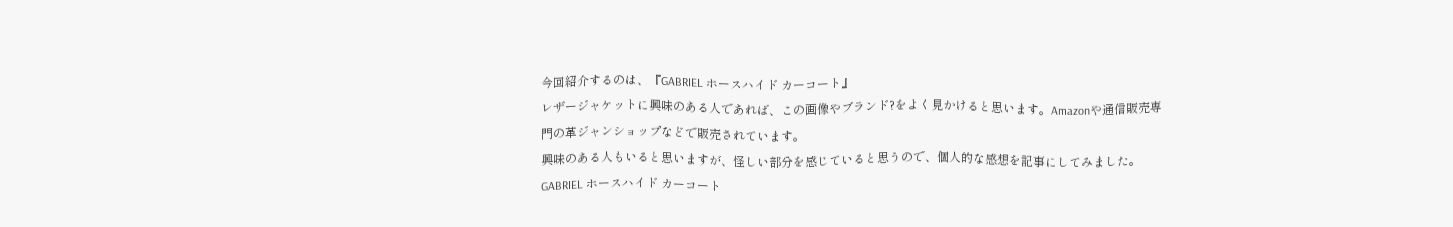今回紹介するのは、『GABRIEL ホースハイド カーコート』
レザージャケットに興味のある人であれば、この画像やブランド?をよく見かけると思います。Amazonや通信販売専門の革ジャンショップなどで販売されています。
興味のある人もいると思いますが、怪しい部分を感じていると思うので、個人的な感想を記事にしてみました。
GABRIEL ホースハイド カーコート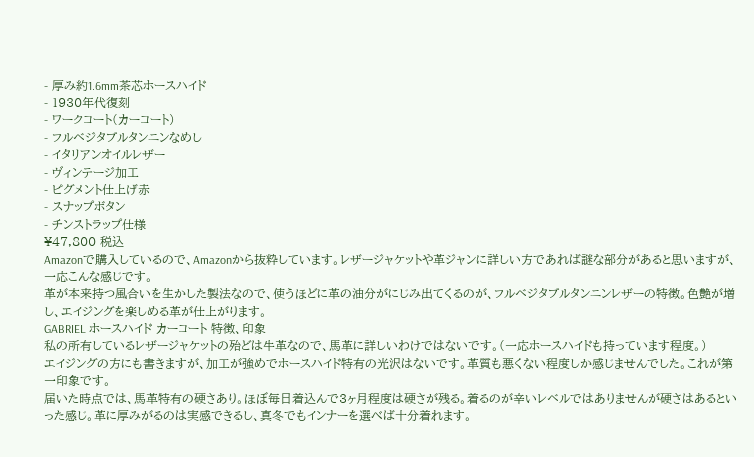- 厚み約1.6mm茶芯ホースハイド
- 1930年代復刻
- ワークコート(カーコート)
- フルベジタブルタンニンなめし
- イタリアンオイルレザー
- ヴィンテージ加工
- ピグメント仕上げ赤
- スナップボタン
- チンストラップ仕様
¥47,800 税込
Amazonで購入しているので、Amazonから抜粋しています。レザージャケットや革ジャンに詳しい方であれば謎な部分があると思いますが、一応こんな感じです。
革が本来持つ風合いを生かした製法なので、使うほどに革の油分がにじみ出てくるのが、フルベジタブルタンニンレザーの特徴。色艶が増し、エイジングを楽しめる革が仕上がります。
GABRIEL ホースハイド カーコート 特徴、印象
私の所有しているレザージャケットの殆どは牛革なので、馬革に詳しいわけではないです。(一応ホースハイドも持っています程度。)
エイジングの方にも書きますが、加工が強めでホースハイド特有の光沢はないです。革質も悪くない程度しか感じませんでした。これが第一印象です。
届いた時点では、馬革特有の硬さあり。ほぼ毎日着込んで3ヶ月程度は硬さが残る。着るのが辛いレベルではありませんが硬さはあるといった感じ。革に厚みがるのは実感できるし、真冬でもインナーを選べば十分着れます。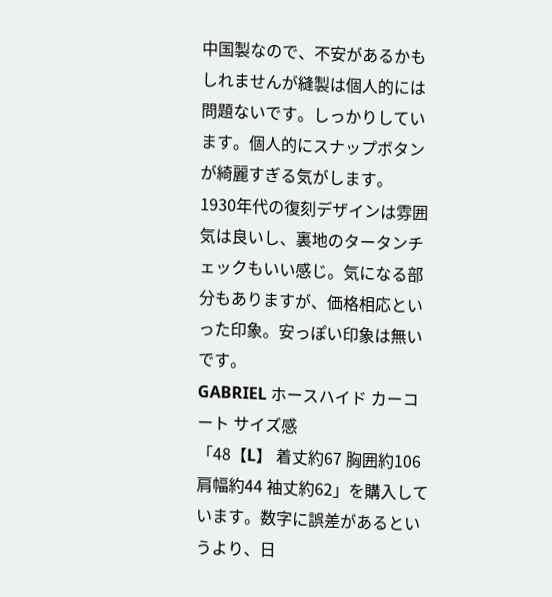中国製なので、不安があるかもしれませんが縫製は個人的には問題ないです。しっかりしています。個人的にスナップボタンが綺麗すぎる気がします。
1930年代の復刻デザインは雰囲気は良いし、裏地のタータンチェックもいい感じ。気になる部分もありますが、価格相応といった印象。安っぽい印象は無いです。
GABRIEL ホースハイド カーコート サイズ感
「48【L】 着丈約67 胸囲約106 肩幅約44 袖丈約62」を購入しています。数字に誤差があるというより、日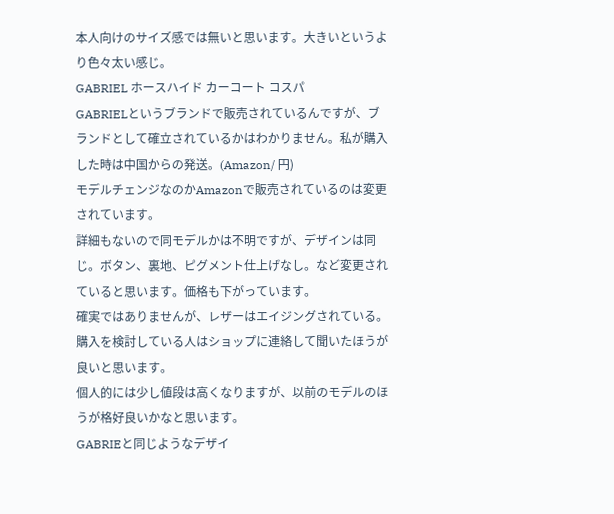本人向けのサイズ感では無いと思います。大きいというより色々太い感じ。
GABRIEL ホースハイド カーコート コスパ
GABRIELというブランドで販売されているんですが、ブランドとして確立されているかはわかりません。私が購入した時は中国からの発送。(Amazon/ 円)
モデルチェンジなのかAmazonで販売されているのは変更されています。
詳細もないので同モデルかは不明ですが、デザインは同じ。ボタン、裏地、ピグメント仕上げなし。など変更されていると思います。価格も下がっています。
確実ではありませんが、レザーはエイジングされている。
購入を検討している人はショップに連絡して聞いたほうが良いと思います。
個人的には少し値段は高くなりますが、以前のモデルのほうが格好良いかなと思います。
GABRIEと同じようなデザイ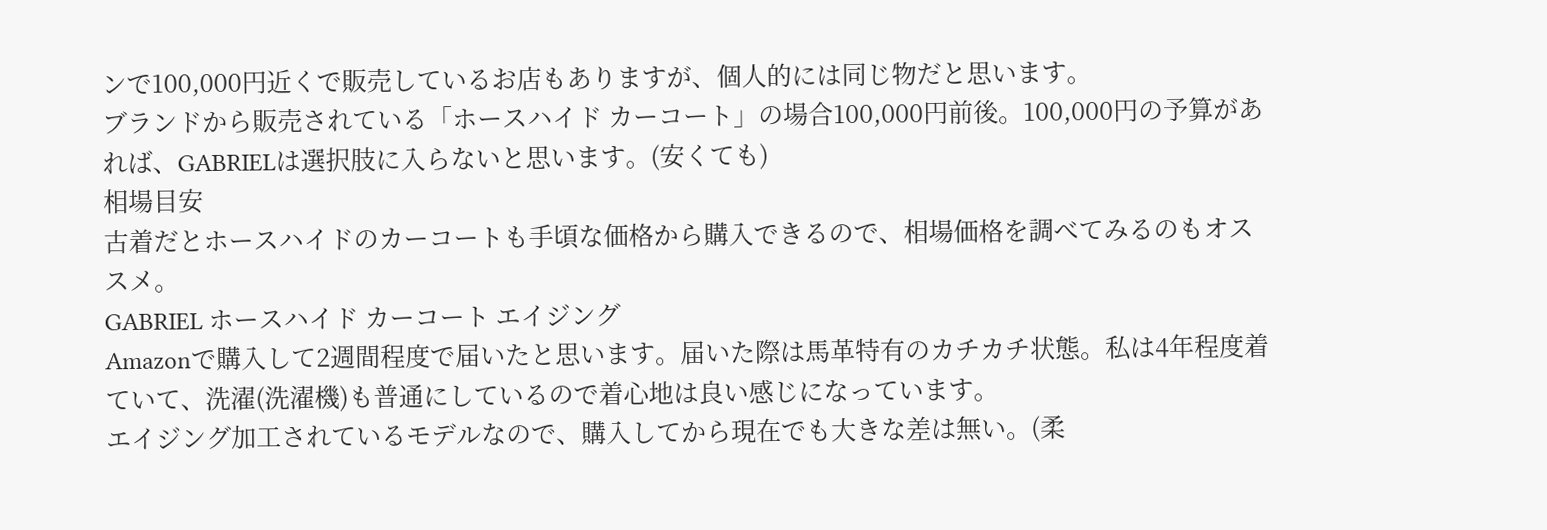ンで100,000円近くで販売しているお店もありますが、個人的には同じ物だと思います。
ブランドから販売されている「ホースハイド カーコート」の場合100,000円前後。100,000円の予算があれば、GABRIELは選択肢に入らないと思います。(安くても)
相場目安
古着だとホースハイドのカーコートも手頃な価格から購入できるので、相場価格を調べてみるのもオススメ。
GABRIEL ホースハイド カーコート エイジング
Amazonで購入して2週間程度で届いたと思います。届いた際は馬革特有のカチカチ状態。私は4年程度着ていて、洗濯(洗濯機)も普通にしているので着心地は良い感じになっています。
エイジング加工されているモデルなので、購入してから現在でも大きな差は無い。(柔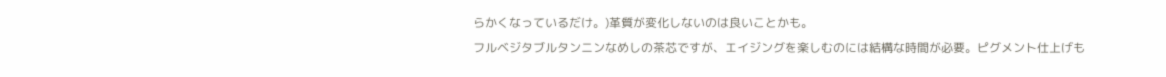らかくなっているだけ。)革質が変化しないのは良いことかも。
フルベジタブルタンニンなめしの茶芯ですが、エイジングを楽しむのには結構な時間が必要。ピグメント仕上げも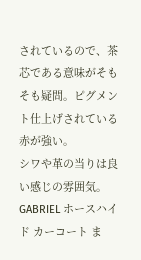されているので、茶芯である意味がそもそも疑問。ピグメント仕上げされている赤が強い。
シワや革の当りは良い感じの雰囲気。
GABRIEL ホースハイド カーコート ま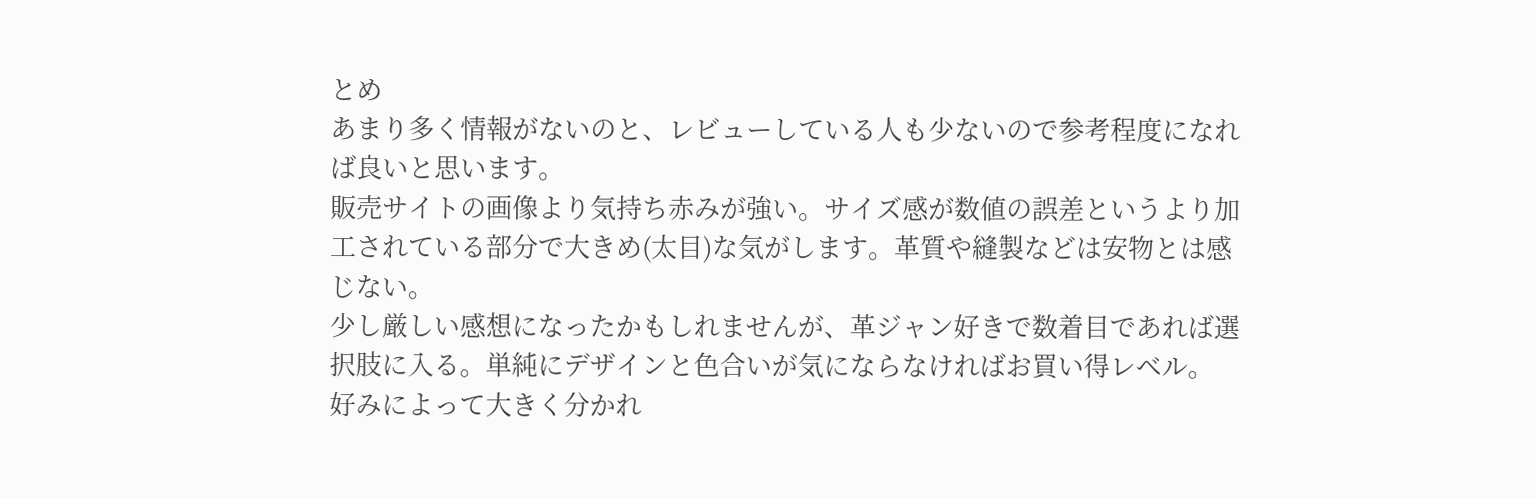とめ
あまり多く情報がないのと、レビューしている人も少ないので参考程度になれば良いと思います。
販売サイトの画像より気持ち赤みが強い。サイズ感が数値の誤差というより加工されている部分で大きめ(太目)な気がします。革質や縫製などは安物とは感じない。
少し厳しい感想になったかもしれませんが、革ジャン好きで数着目であれば選択肢に入る。単純にデザインと色合いが気にならなければお買い得レベル。
好みによって大きく分かれ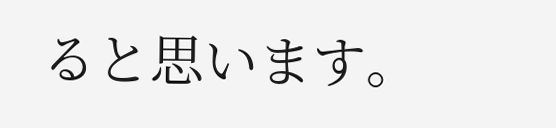ると思います。